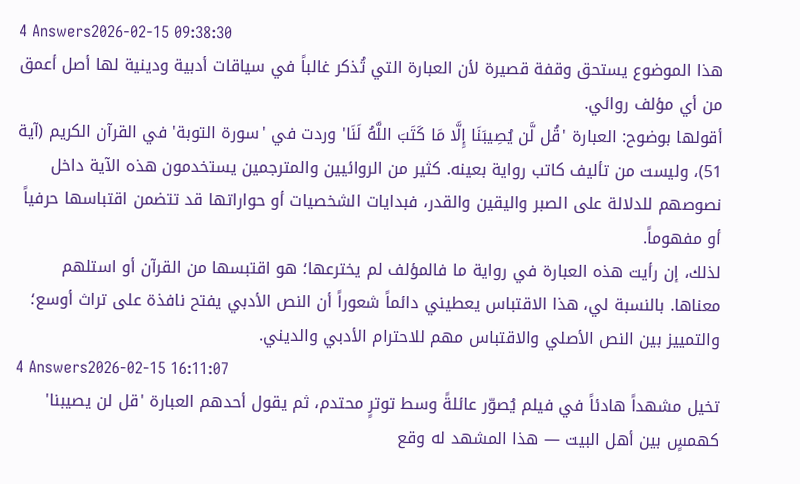4 Answers2026-02-15 09:38:30
هذا الموضوع يستحق وقفة قصيرة لأن العبارة التي تُذكر غالباً في سياقات أدبية ودينية لها أصل أعمق من أي مؤلف روائي.
أقولها بوضوح: العبارة 'قُل لَّن يُصِيبَنَا إِلَّا مَا كَتَبَ اللَّهُ لَنَا' وردت في 'سورة التوبة' في القرآن الكريم (آية 51)، وليست من تأليف كاتب رواية بعينه. كثير من الروائيين والمترجمين يستخدمون هذه الآية داخل نصوصهم للدلالة على الصبر واليقين والقدر، فبدايات الشخصيات أو حواراتها قد تتضمن اقتباسها حرفياً أو مفهوماً.
لذلك، إن رأيت هذه العبارة في رواية ما فالمؤلف لم يخترعها؛ هو اقتبسها من القرآن أو استلهم معناها. بالنسبة لي، هذا الاقتباس يعطيني دائماً شعوراً أن النص الأدبي يفتح نافذة على تراث أوسع؛ والتمييز بين النص الأصلي والاقتباس مهم للاحترام الأدبي والديني.
4 Answers2026-02-15 16:11:07
تخيل مشهداً هادئاً في فيلم يُصوّر عائلةً وسط توترٍ محتدم، ثم يقول أحدهم العبارة 'قل لن يصيبنا' كهمسٍ بين أهل البيت — هذا المشهد له وقع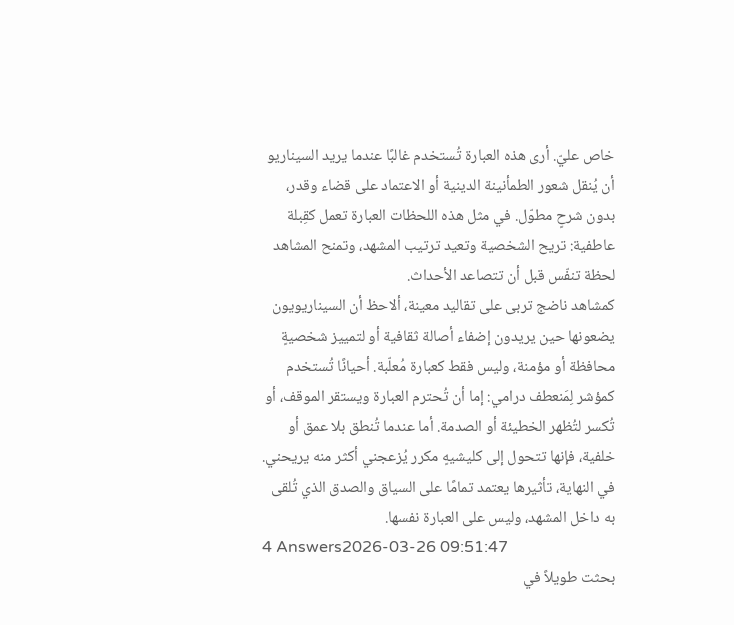خاص عليّ. أرى هذه العبارة تُستخدم غالبًا عندما يريد السيناريو أن يُنقل شعور الطمأنينة الدينية أو الاعتماد على قضاء وقدر، بدون شرحٍ مطوّل. في مثل هذه اللحظات العبارة تعمل كقِبلة عاطفية: تريح الشخصية وتعيد ترتيب المشهد، وتمنح المشاهد لحظة تنفّس قبل أن تتصاعد الأحداث.
كمشاهد ناضج تربى على تقاليد معينة، ألاحظ أن السيناريويون يضعونها حين يريدون إضفاء أصالة ثقافية أو لتمييز شخصيةٍ محافظة أو مؤمنة، وليس فقط كعبارة مُعلّبة. أحيانًا تُستخدم كمؤشر لِمَنعطف درامي: إما أن تُحترم العبارة ويستقر الموقف، أو تُكسر لتُظهر الخطيئة أو الصدمة. أما عندما تُنطق بلا عمق أو خلفية، فإنها تتحول إلى كليشيهٍ مكرر يُزعجني أكثر منه يريحني. في النهاية، تأثيرها يعتمد تمامًا على السياق والصدق الذي تُلقى به داخل المشهد، وليس على العبارة نفسها.
4 Answers2026-03-26 09:51:47
بحثت طويلاً في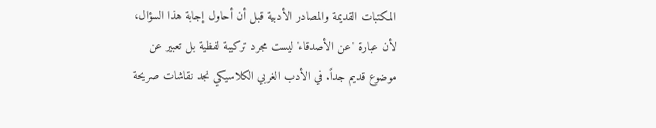المكتبات القديمة والمصادر الأدبية قبل أن أحاول إجابة هذا السؤال، لأن عبارة 'عن الأصدقاء' ليست مجرد تركيبة لفظية بل تعبير عن موضوع قديم جداً. في الأدب الغربي الكلاسيكي نجد نقاشات صريحة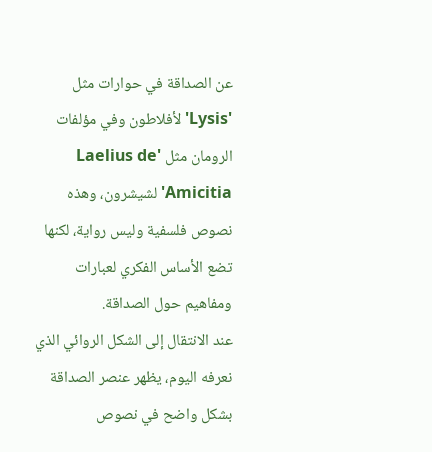عن الصداقة في حوارات مثل 'Lysis' لأفلاطون وفي مؤلفات الرومان مثل 'Laelius de Amicitia' لشيشرون، وهذه نصوص فلسفية وليس رواية، لكنها تضع الأساس الفكري لعبارات ومفاهيم حول الصداقة.
عند الانتقال إلى الشكل الروائي الذي نعرفه اليوم، يظهر عنصر الصداقة بشكل واضح في نصوص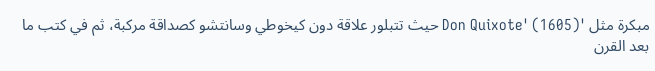مبكرة مثل 'Don Quixote' (1605) حيث تتبلور علاقة دون كيخوطي وسانتشو كصداقة مركبة، ثم في كتب ما بعد القرن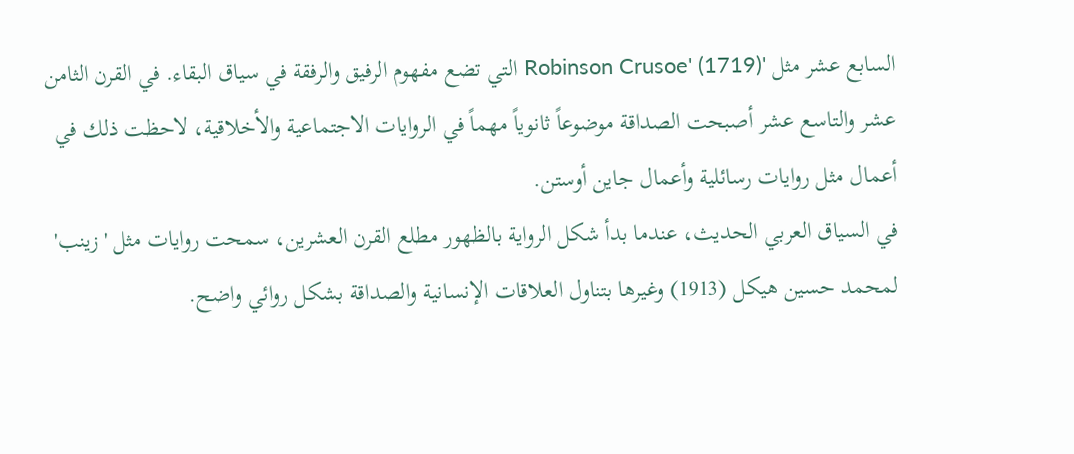السابع عشر مثل 'Robinson Crusoe' (1719) التي تضع مفهوم الرفيق والرفقة في سياق البقاء. في القرن الثامن عشر والتاسع عشر أصبحت الصداقة موضوعاً ثانوياً مهماً في الروايات الاجتماعية والأخلاقية، لاحظت ذلك في أعمال مثل روايات رسائلية وأعمال جاين أوستن.
في السياق العربي الحديث، عندما بدأ شكل الرواية بالظهور مطلع القرن العشرين، سمحت روايات مثل 'زينب' لمحمد حسين هيكل (1913) وغيرها بتناول العلاقات الإنسانية والصداقة بشكل روائي واضح.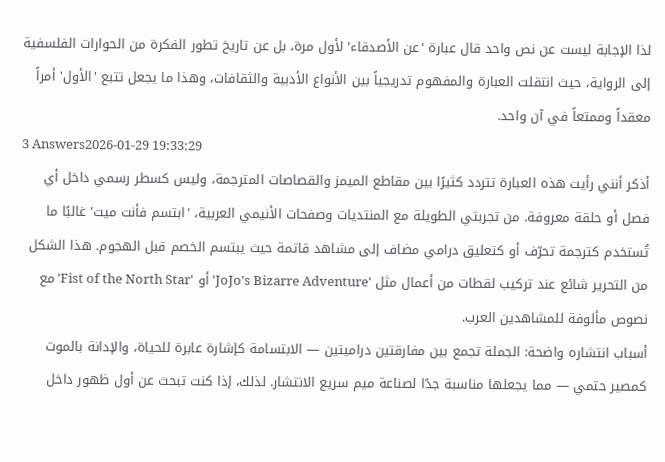لذا الإجابة ليست عن نص واحد قال عبارة 'عن الأصدقاء' لأول مرة، بل عن تاريخ تطور الفكرة من الحوارات الفلسفية إلى الرواية، حيث انتقلت العبارة والمفهوم تدريجياً بين الأنواع الأدبية والثقافات، وهذا ما يجعل تتبع 'الأول' أمراً معقداً وممتعاً في آن واحد.
3 Answers2026-01-29 19:33:29
أذكر أنني رأيت هذه العبارة تتردد كثيرًا بين مقاطع الميمز والقصاصات المترجمة، وليس كسطر رسمي داخل أي فصل أو حلقة معروفة. من تجربتي الطويلة مع المنتديات وصفحات الأنيمي العربية، 'ابتسم فأنت ميت' غالبًا ما تُستخدم كترجمة تحرّف أو كتعليق درامي مضاف إلى مشاهد قاتمة حيث يبتسم الخصم قبل الهجوم. هذا الشكل من التحرير شائع عند تركيب لقطات من أعمال مثل 'JoJo's Bizarre Adventure' أو 'Fist of the North Star' مع نصوص مألوفة للمشاهدين العرب.
أسباب انتشاره واضحة: الجملة تجمع بين مفارقتين دراميتين — الابتسامة كإشارة عابرة للحياة، والإدانة بالموت كمصير حتمي — مما يجعلها مناسبة جدًا لصناعة ميم سريع الانتشار. لذلك، إذا كنت تبحث عن أول ظهور داخل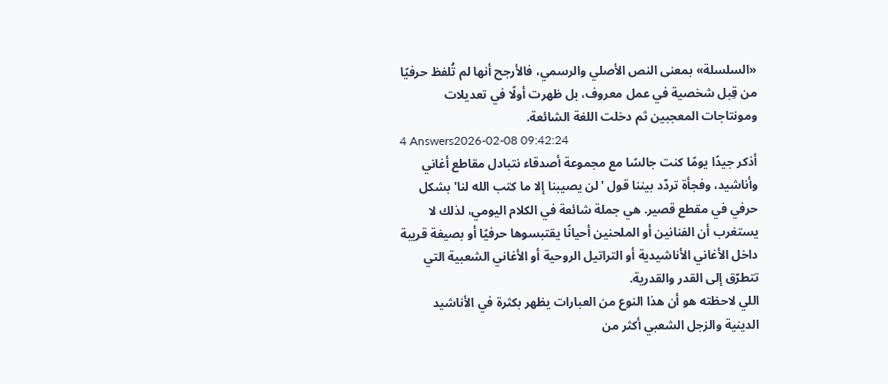«السلسلة» بمعنى النص الأصلي والرسمي، فالأرجح أنها لم تُلفظ حرفيًا من قِبل شخصية في عمل معروف، بل ظهرت أولًا في تعديلات ومونتاجات المعجبين ثم دخلت اللغة الشائعة.
4 Answers2026-02-08 09:42:24
أذكر جيدًا يومًا كنت جالسًا مع مجموعة أصدقاء نتبادل مقاطع أغاني وأناشيد، وفجأة تردّد بيننا قول 'لن يصيبنا إلا ما كتب الله لنا' بشكل حرفي في مقطع قصير. هي جملة شائعة في الكلام اليومي، لذلك لا يستغرب أن الفنانين أو الملحنين أحيانًا يقتبسوها حرفيًا أو بصيغة قريبة داخل الأغاني الأناشيدية أو التراتيل الروحية أو الأغاني الشعبية التي تتطرّق إلى القدر والقدرية.
اللي لاحظته هو أن هذا النوع من العبارات يظهر بكثرة في الأناشيد الدينية والزجل الشعبي أكثر من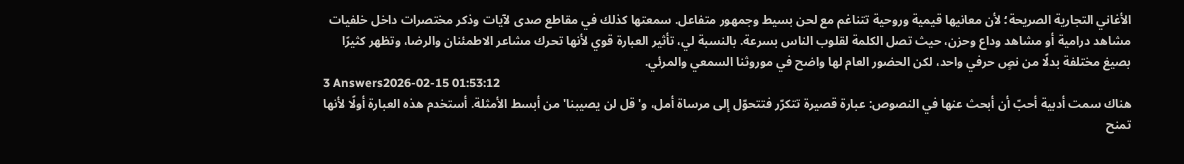الأغاني التجارية الصريحة؛ لأن معانيها قيمية وروحية تتناغم مع لحن بسيط وجمهور متفاعل. سمعتها كذلك في مقاطع صدى لآيات وذكر مختصرات داخل خلفيات مشاهد درامية أو مشاهد وداع وحزن، حيث تصل الكلمة لقلوب الناس بسرعة. بالنسبة لي، تأثير العبارة قوي لأنها تحرك مشاعر الاطمئنان والرضا، وتظهر كثيرًا بصيغ مختلفة بدلًا من نصٍ حرفي واحد، لكن الحضور العام لها واضح في موروثنا السمعي والمرئي.
3 Answers2026-02-15 01:53:12
هناك سمت أدبية أحبّ أن أبحث عنها في النصوص: عبارة قصيرة تتكرّر فتتحوّل إلى مرساة أمل، و'قل لن يصيبنا' من أبسط الأمثلة. أستخدم هذه العبارة أولًا لأنها تمنح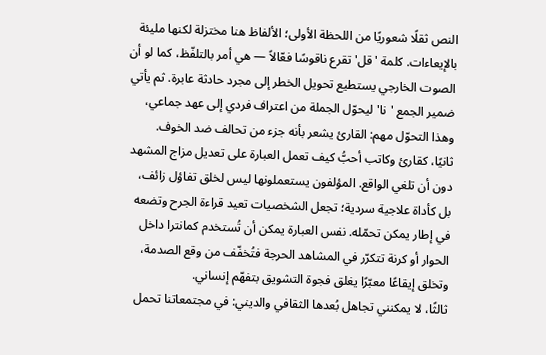النص ثقلًا شعوريًا من اللحظة الأولى؛ الألفاظ هنا مختزلة لكنها مليئة بالإيعاءات. كلمة 'قل' تقرع ناقوسًا فعّالاً — هي أمر بالتلفّظ، كما لو أن الصوت الخارجي يستطيع تحويل الخطر إلى مجرد حادثة عابرة. ثم يأتي ضمير الجمع 'نا' ليحوّل الجملة من اعتراف فردي إلى عهد جماعي، وهذا التحوّل مهم: القارئ يشعر بأنه جزء من تحالف ضد الخوف.
ثانيًا، كقارئ وكاتب أحبُّ كيف تعمل العبارة على تعديل مزاج المشهد دون أن تلغي الواقع. المؤلفون يستعملونها ليس لخلق تفاؤل زائف، بل كأداة علاجية سردية؛ تجعل الشخصيات تعيد قراءة الجرح وتضعه في إطار يمكن تحمّله. نفس العبارة يمكن أن تُستخدم كمانترا داخل الحوار أو كرنة تتكرّر في المشاهد الحرجة فتُخفّف من وقع الصدمة، وتخلق إيقاعًا معبّرًا يغلق فجوة التشويق بتفهّم إنساني.
ثالثًا، لا يمكنني تجاهل بُعدها الثقافي والديني: في مجتمعاتنا تحمل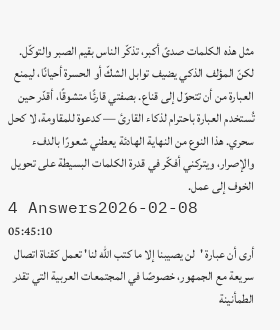مثل هذه الكلمات صدىً أكبر، تذكّر الناس بقيم الصبر والتوكّل. لكنّ المؤلف الذكي يضيف توابل الشكّ أو الحسرة أحيانًا، ليمنع العبارة من أن تتحوّل إلى قناع. بصفتي قارئًا متشوقًا، أقدّر حين تُستخدم العبارة باحترام لذكاء القارئ — كدعوة للمقاومة، لا كحل سحري. هذا النوع من النهاية الهادئة يعطني شعورًا بالدفء والإصرار، ويتركني أفكّر في قدرة الكلمات البسيطة على تحويل الخوف إلى عمل.
4 Answers2026-02-08 05:45:10
أرى أن عبارة 'لن يصيبنا إلا ما كتب الله لنا' تعمل كقناة اتصال سريعة مع الجمهور، خصوصًا في المجتمعات العربية التي تقدر الطمأنينة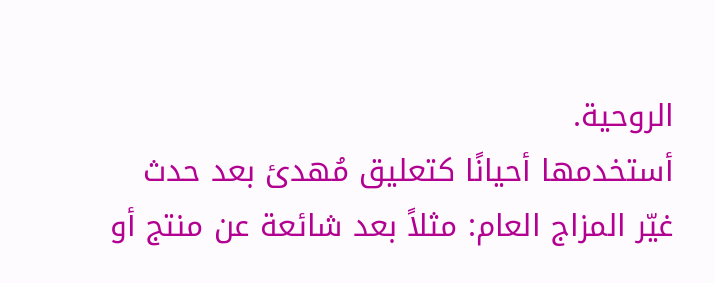الروحية.
أستخدمها أحيانًا كتعليق مُهدئ بعد حدث غيّر المزاج العام: مثلاً بعد شائعة عن منتج أو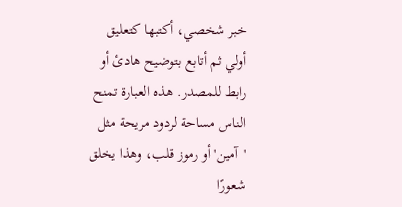خبر شخصي، أكتبها كتعليق أولي ثم أتابع بتوضيح هادئ أو رابط للمصدر. هذه العبارة تمنح الناس مساحة لردود مريحة مثل 'آمين' أو رموز قلب، وهذا يخلق شعورًا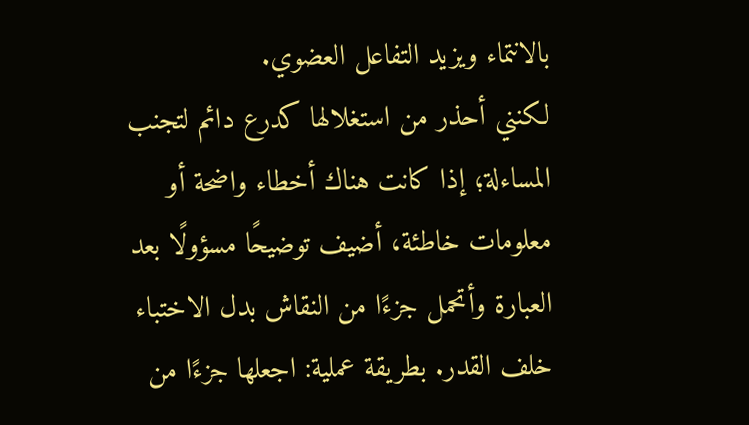بالانتماء ويزيد التفاعل العضوي.
لكنني أحذر من استغلالها كدرع دائم لتجنب المساءلة؛ إذا كانت هناك أخطاء واضحة أو معلومات خاطئة، أضيف توضيحًا مسؤولًا بعد العبارة وأتحمل جزءًا من النقاش بدل الاختباء خلف القدر. بطريقة عملية: اجعلها جزءًا من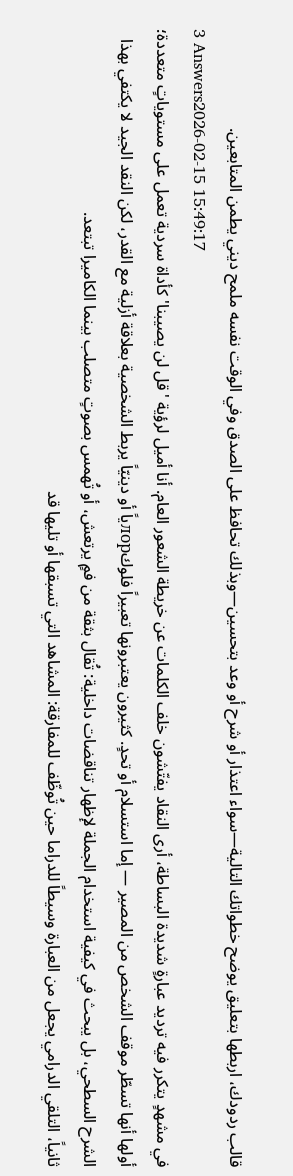قالب ردودك، اربطها بتعليق يوضح خطواتك التالية—سواء اعتذار أو شرح أو وعد بتحسين—وبذلك تحافظ على الصدق وفي الوقت نفسه ملمح ديني يطمن المتابعين.
3 Answers2026-02-15 15:49:17
في مشهدٍ يتكرر فيه ترديد عبارةٍ شديدة البساطة، أرى النقاد يفتّشون خلف الكلمات عن خريطة الشعور العام. أنا أميل لرؤية 'قل لن يصيبنا' كأداة سردية تعمل على مستوياتٍ متعددة؛ أولها أنها تسطّر موقف الشخص من المصير — إما استسلام أو تحدٍ. كثيرون يعتبرونها تعبيراً فلوكлорياً أو دينيّاً يربط الشخصية بعلاقة أزلية مع القدر، لكن النقد الجيد لا يكتفي بهذا الشرح السطحي، بل يبحث في كيفية استخدام الجملة لإظهار تناقضات داخلية: تُقال بثقة من فمٍ يرتعش، أو تُهمس بصوتٍ متصلب بينما الكاميرا تبتعد.
ثانياً، التلقي الدرامي يجعل من العبارة وسيطاً للدراما حين تُوظّف للمفارقة: المشاهد التي تسبقها أو تليها قد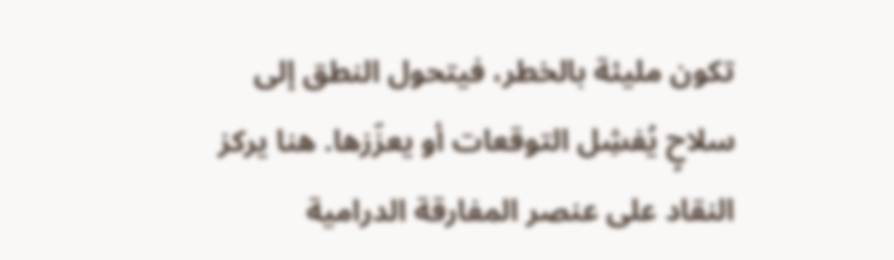تكون مليئة بالخطر، فيتحول النطق إلى سلاحٍ يُفشِل التوقعات أو يعزّزها. هنا يركز النقاد على عنصر المفارقة الدرامية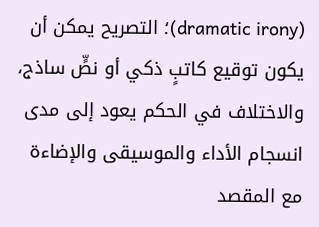(dramatic irony)؛ التصريح يمكن أن يكون توقيع كاتبٍ ذكي أو نصٍّ ساذج، والاختلاف في الحكم يعود إلى مدى انسجام الأداء والموسيقى والإضاءة مع المقصد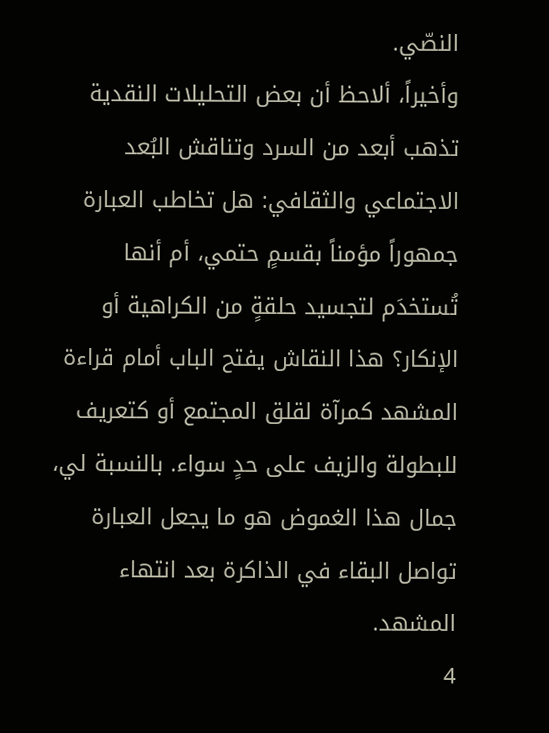النصّي.
وأخيراً، ألاحظ أن بعض التحليلات النقدية تذهب أبعد من السرد وتناقش البُعد الاجتماعي والثقافي: هل تخاطب العبارة جمهوراً مؤمناً بقسمٍ حتمي، أم أنها تُستخدَم لتجسيد حلقةٍ من الكراهية أو الإنكار؟ هذا النقاش يفتح الباب أمام قراءة المشهد كمرآة لقلق المجتمع أو كتعريف للبطولة والزيف على حدٍ سواء. بالنسبة لي، جمال هذا الغموض هو ما يجعل العبارة تواصل البقاء في الذاكرة بعد انتهاء المشهد.
4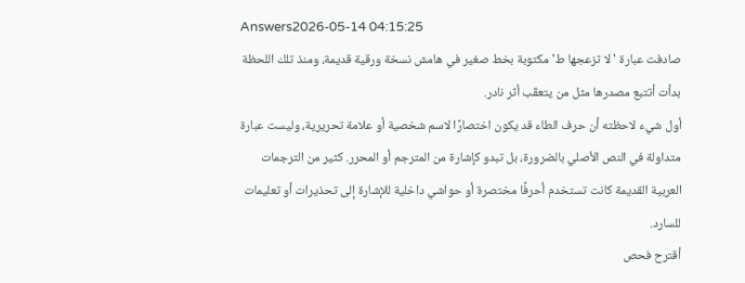Answers2026-05-14 04:15:25
صادفت عبارة 'لا تزعجها ط' مكتوبة بخط صغير في هامش نسخة ورقية قديمة، ومنذ تلك اللحظة بدأت أتتبع مصدرها مثل من يتعقّب أثر نادر.
أول شيء لاحظته أن حرف الطاء قد يكون اختصارًا لاسم شخصية أو علامة تحريرية، وليست عبارة متداولة في النص الأصلي بالضرورة، بل تبدو كإشارة من المترجم أو المحرر. كثير من الترجمات العربية القديمة كانت تستخدم أحرفًا مختصرة أو حواشي داخلية للإشارة إلى تحذيرات أو تعليمات للسارد.
أقترح فحص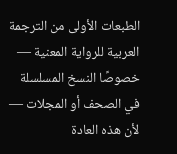الطبعات الأولى من الترجمة العربية للرواية المعنية — خصوصًا النسخ المسلسلة في الصحف أو المجلات — لأن هذه العادة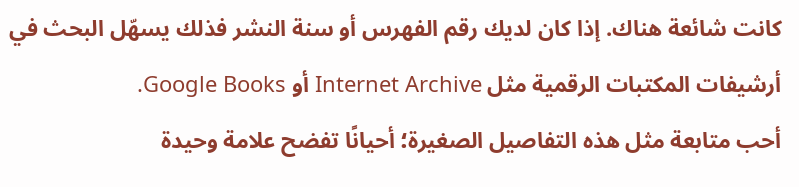كانت شائعة هناك. إذا كان لديك رقم الفهرس أو سنة النشر فذلك يسهّل البحث في أرشيفات المكتبات الرقمية مثل Internet Archive أو Google Books.
أحب متابعة مثل هذه التفاصيل الصغيرة؛ أحيانًا تفضح علامة وحيدة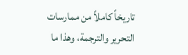تاريخاً كاملاً من ممارسات التحرير والترجمة، وهذا ما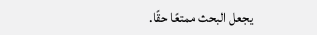يجعل البحث ممتعًا حقًا.